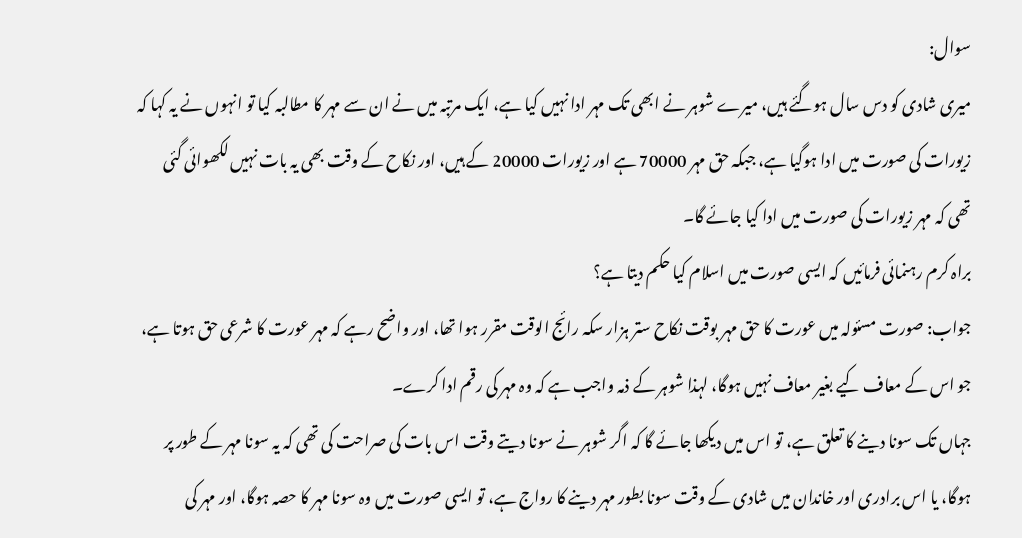سوال:
میری شادی کو دس سال ہوگئے ہیں، میرے شوہر نے ابھی تک مہر ادا نہیں کیا ہے، ایک مرتبہ میں نے ان سے مہر کا مطالبہ کیا تو انہوں نے یہ کہا کہ زیورات کی صورت میں ادا ہوگیا ہے، جبکہ حق مہر 70000 ہے اور زیورات 20000 کے ہیں، اور نکاح کے وقت بھی یہ بات نہیں لکھوائی گئی تھی کہ مہر زیورات کی صورت میں ادا کیا جائے گا۔
براہ کرم رہنمائی فرمائیں کہ ایسی صورت میں اسلام کیا حکم دیتا ہے؟
جواب: صورت مسئولہ میں عورت کا حق مہر بوقت نکاح ستر ہزار سکہ رائج الوقت مقرر ہوا تھا، اور واضح رہے کہ مہر عورت کا شرعی حق ہوتا ہے، جو اس کے معاف کیے بغیر معاف نہیں ہوگا، لہذا شوہر کے ذمہ واجب ہے کہ وہ مہر کی رقم ادا کرے۔
جہاں تک سونا دینے کا تعلق ہے، تو اس میں دیکھا جائے گا کہ اگر شوہر نے سونا دیتے وقت اس بات کی صراحت کی تھی کہ یہ سونا مہر کے طور پر ہوگا، یا اس برادری اور خاندان میں شادی کے وقت سونا بطور مہر دینے کا رواج ہے، تو ایسی صورت میں وہ سونا مہر کا حصہ ہوگا، اور مہر کی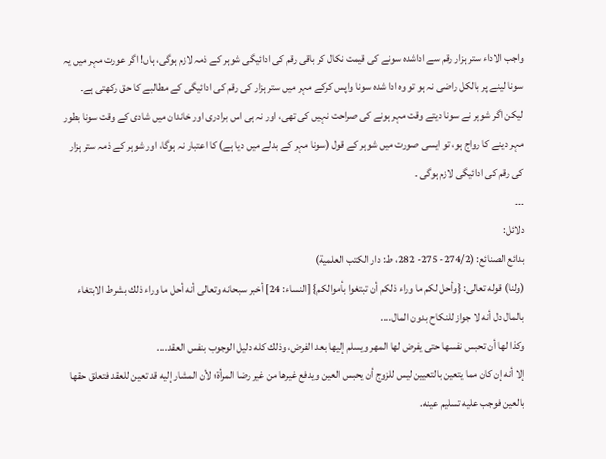واجب الاداء ستر ہزار رقم سے اداشدہ سونے کی قیمت نکال کر باقی رقم کی ادائیگی شوہر کے ذمہ لازم ہوگی، ہاں! اگر عورت مہر میں یہ سونا لینے پر بالکل راضی نہ ہو تو وہ ادا شدہ سونا واپس کرکے مہر میں ستر ہزار کی رقم کی ادائیگی کے مطالبے کا حق رکھتی ہے۔
لیکن اگر شوہر نے سونا دیتے وقت مہر ہونے کی صراحت نہیں کی تھی، اور نہ ہی اس برادری اور خاندان میں شادی کے وقت سونا بطور مہر دینے کا رواج ہو، تو ایسی صورت میں شوہر کے قول (سونا مہر کے بدلے میں دیا ہے) کا اعتبار نہ ہوگا، اور شوہر کے ذمہ ستر ہزار کی رقم کی ادائیگی لازم ہوگی ۔
۔۔۔
دلائل:
بدائع الصنائع: (274/2- 275- 282، ط: دار الکتب العلمیة)
(ولنا) قوله تعالى: {وأحل لكم ما وراء ذلكم أن تبتغوا بأموالكم} [النساء: 24] أخبر سبحانه وتعالى أنه أحل ما وراء ذلك بشرط الابتغاء بالمال دل أنه لا جواز للنكاح بدون المال....
وكذا لها أن تحبس نفسها حتى يفرض لها المهر ويسلم إليها بعد الفرض، وذلك كله دليل الوجوب بنفس العقد....
إلا أنه إن كان مما يتعين بالتعيين ليس للزوج أن يحبس العين ويدفع غيرها من غير رضا المرأة؛ لأن المشار إليه قد تعين للعقد فتعلق حقها بالعين فوجب عليه تسليم عينه.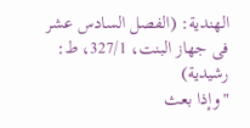الھندیة: (الفصل السادس عشر فی جھاز البنت، 327/1، ط: رشیدیة)
"وإذا بعث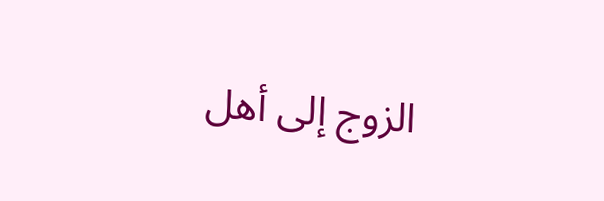الزوج إلى أهل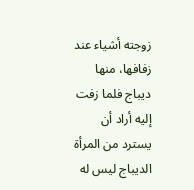زوجته أشياء عند زفافها، منها ديباج فلما زفت إليه أراد أن يسترد من المرأة الديباج ليس له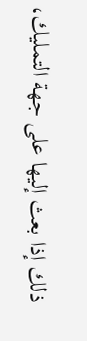ذلك إذا بعث إليها على جهة التمليك،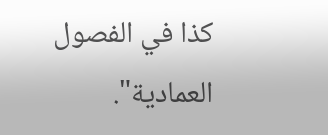كذا في الفصول العمادية".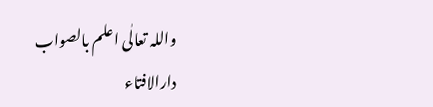واللہ تعالٰی اعلم بالصواب
دارالافتاء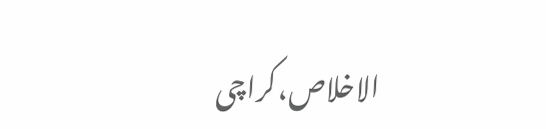الاخلاص،کراچی